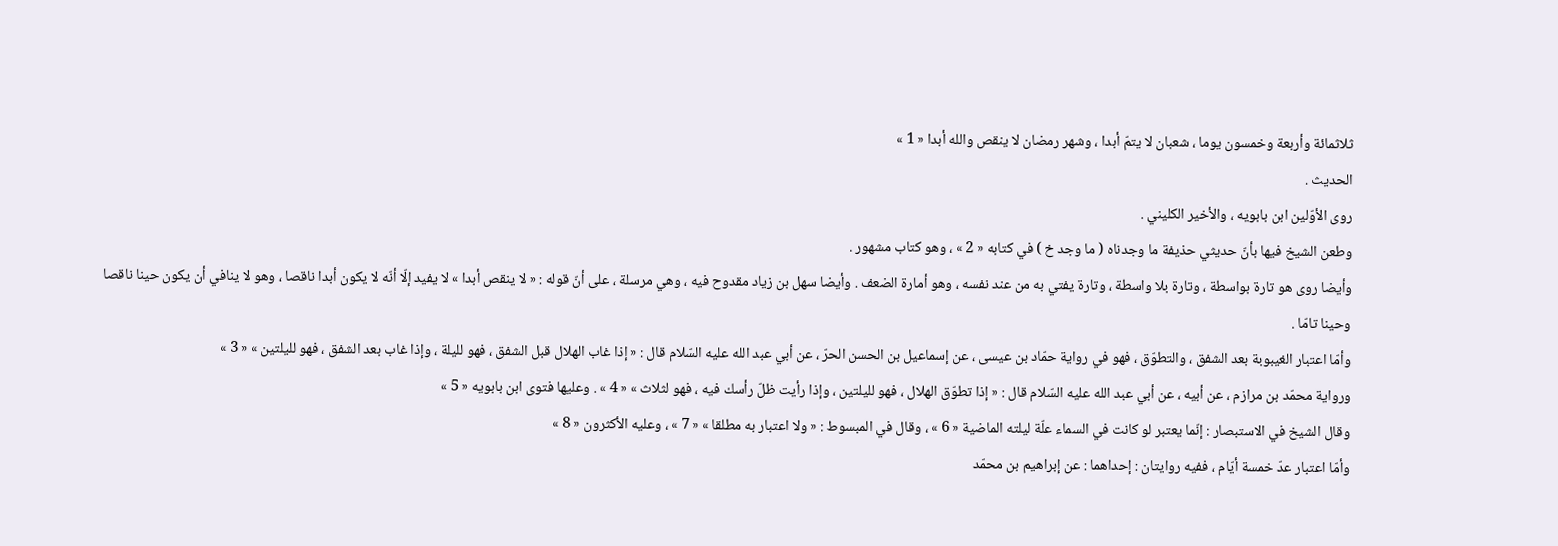ثلاثمائة وأربعة وخمسون يوما ، شعبان لا يتمّ أبدا ، وشهر رمضان لا ينقص والله أبدا « 1 »
الحديث .
روى الأوّلين ابن بابويه ، والأخير الكليني .
وطعن الشيخ فيها بأنّ حديثي حذيفة ما وجدناه ( ما وجد خ ) في كتابه « 2 » ، وهو كتاب مشهور .
وأيضا روى هو تارة بواسطة ، وتارة بلا واسطة ، وتارة يفتي به من عند نفسه ، وهو أمارة الضعف . وأيضا سهل بن زياد مقدوح فيه ، وهي مرسلة ، على أنّ قوله : « لا ينقص أبدا » لا يفيد إلّا أنّه لا يكون أبدا ناقصا ، وهو لا ينافي أن يكون حينا ناقصا وحينا تامّا .
وأمّا اعتبار الغيبوبة بعد الشفق ، والتطوّق ، فهو في رواية حمّاد بن عيسى ، عن إسماعيل بن الحسن الحرّ ، عن أبي عبد الله عليه السّلام قال : « إذا غاب الهلال قبل الشفق ، فهو لليلة ، وإذا غاب بعد الشفق ، فهو لليلتين » « 3 »
ورواية محمّد بن مرازم ، عن أبيه ، عن أبي عبد الله عليه السّلام قال : « إذا تطوّق الهلال ، فهو لليلتين ، وإذا رأيت ظلّ رأسك فيه ، فهو لثلاث » « 4 » . وعليها فتوى ابن بابويه « 5 »
وقال الشيخ في الاستبصار : إنّما يعتبر لو كانت في السماء علّة ليلته الماضية « 6 » ، وقال في المبسوط : « ولا اعتبار به مطلقا » « 7 » ، وعليه الأكثرون « 8 »
وأمّا اعتبار عدّ خمسة أيّام ، ففيه روايتان : إحداهما : عن إبراهيم بن محمّد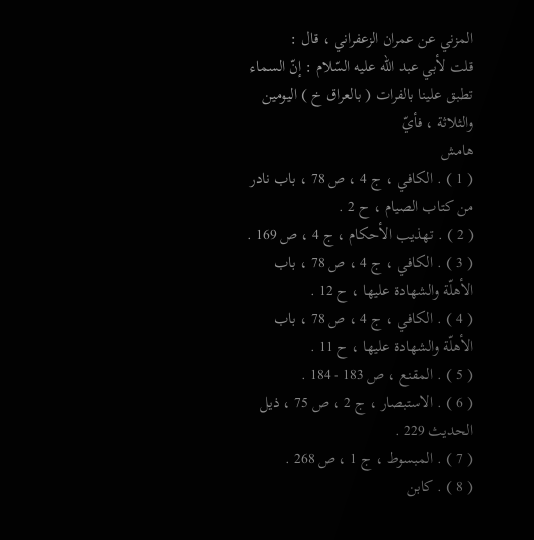المزني عن عمران الزعفراني ، قال :
قلت لأبي عبد الله عليه السّلام : إنّ السماء تطبق علينا بالفرات ( بالعراق خ ) اليومين والثلاثة ، فأيّ
هامش
( 1 ) . الكافي ، ج 4 ، ص 78 ، باب نادر من كتاب الصيام ، ح 2 .
( 2 ) . تهذيب الأحكام ، ج 4 ، ص 169 .
( 3 ) . الكافي ، ج 4 ، ص 78 ، باب الأهلّة والشهادة عليها ، ح 12 .
( 4 ) . الكافي ، ج 4 ، ص 78 ، باب الأهلّة والشهادة عليها ، ح 11 .
( 5 ) . المقنع ، ص 183 - 184 .
( 6 ) . الاستبصار ، ج 2 ، ص 75 ، ذيل الحديث 229 .
( 7 ) . المبسوط ، ج 1 ، ص 268 .
( 8 ) . كابن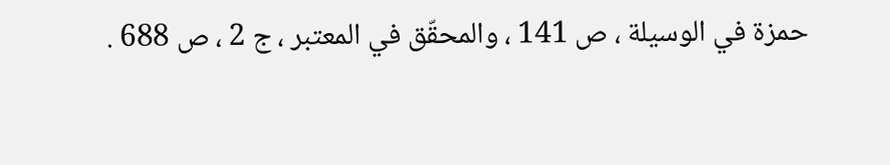حمزة في الوسيلة ، ص 141 ، والمحقّق في المعتبر ، ج 2 ، ص 688 .